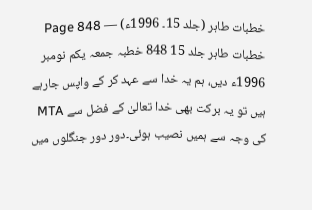خطبات طاہر (جلد 15۔ 1996ء) — Page 848
خطبات طاہر جلد 15 848 خطبہ جمعہ یکم نومبر 1996ء دیں، ہم یہ خدا سے عہد کر کے واپس جارہے ہیں تو یہ برکت بھی خدا تعالیٰ کے فضل سے MTA کی وجہ سے ہمیں نصیب ہوئی۔دور دور جنگلوں میں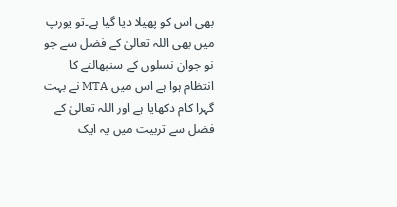بھی اس کو پھیلا دیا گیا ہے۔تو یورپ میں بھی اللہ تعالیٰ کے فضل سے جو نو جوان نسلوں کے سنبھالنے کا انتظام ہوا ہے اس میں MTA نے بہت گہرا کام دکھایا ہے اور اللہ تعالیٰ کے فضل سے تربیت میں یہ ایک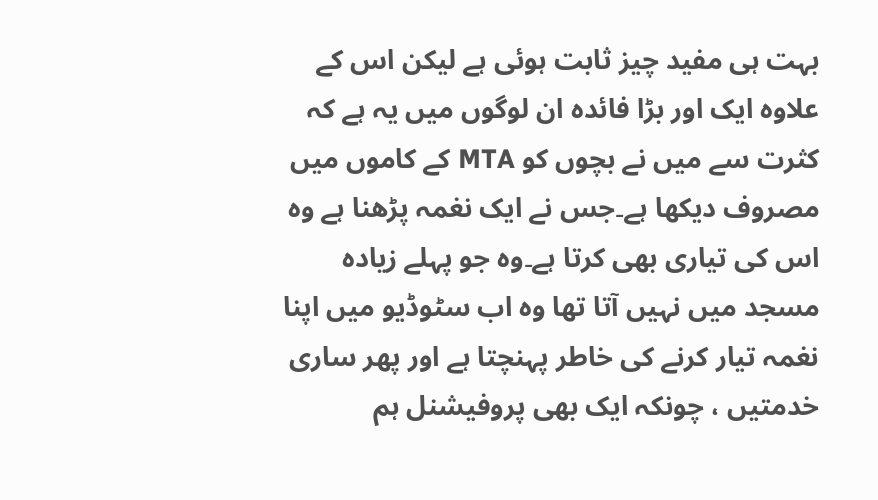بہت ہی مفید چیز ثابت ہوئی ہے لیکن اس کے علاوہ ایک اور بڑا فائدہ ان لوگوں میں یہ ہے کہ کثرت سے میں نے بچوں کو MTA کے کاموں میں مصروف دیکھا ہے۔جس نے ایک نغمہ پڑھنا ہے وہ اس کی تیاری بھی کرتا ہے۔وہ جو پہلے زیادہ مسجد میں نہیں آتا تھا وہ اب سٹوڈیو میں اپنا نغمہ تیار کرنے کی خاطر پہنچتا ہے اور پھر ساری خدمتیں ، چونکہ ایک بھی پروفیشنل ہم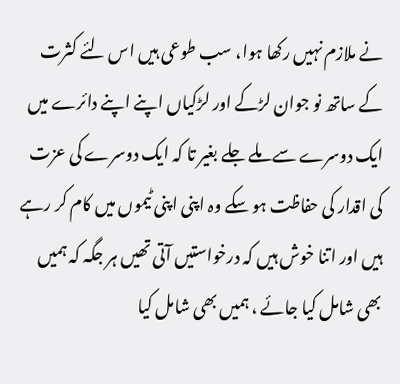نے ملازم نہیں رکھا ہوا، سب طوعی ہیں اس لئے کثرت کے ساتھ نو جوان لڑکے اور لڑکیاں اپنے اپنے دائرے میں ایک دوسرے سے ملے جلے بغیر تا کہ ایک دوسرے کی عزت کی اقدار کی حفاظت ہو سکے وہ اپنی اپنی ٹیموں میں کام کر رہے ہیں اور اتنا خوش ہیں کہ درخواستیں آتی تھیں ہر جگہ کہ ہمیں بھی شامل کیا جائے ، ہمیں بھی شامل کیا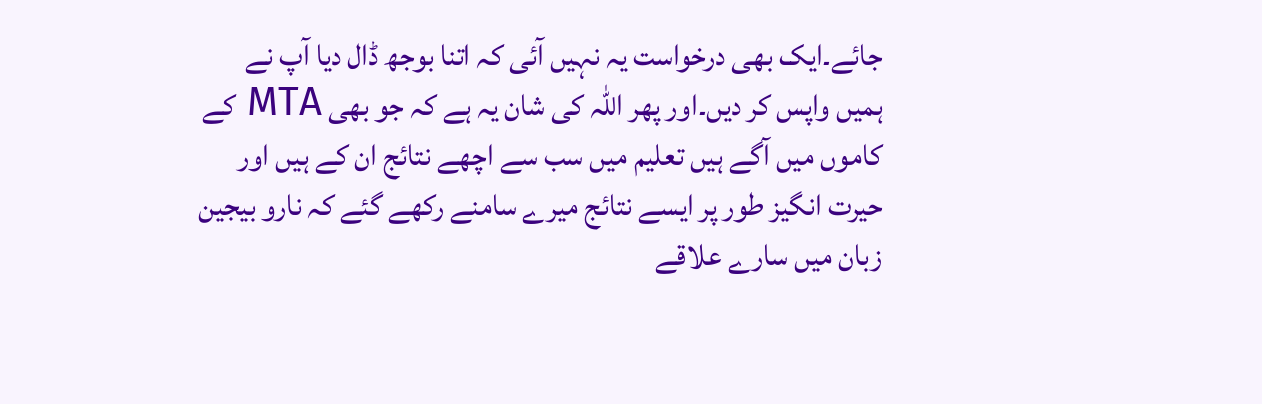جائے۔ایک بھی درخواست یہ نہیں آئی کہ اتنا بوجھ ڈال دیا آپ نے ہمیں واپس کر دیں۔اور پھر اللہ کی شان یہ ہے کہ جو بھی MTA کے کاموں میں آگے ہیں تعلیم میں سب سے اچھے نتائج ان کے ہیں اور حیرت انگیز طور پر ایسے نتائج میرے سامنے رکھے گئے کہ نارو بیجین زبان میں سارے علاقے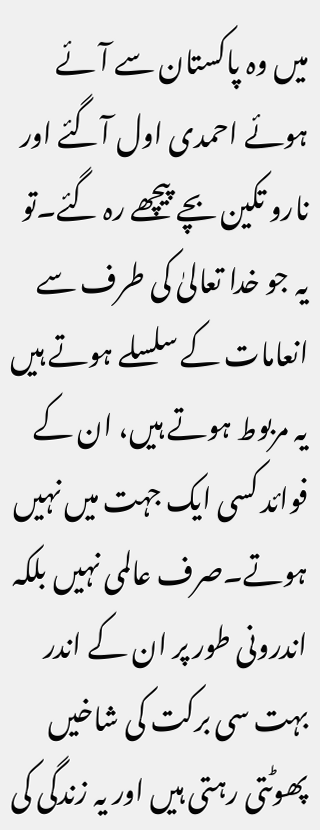میں وہ پاکستان سے آئے ہوئے احمدی اول آگئے اور نارو تکین بچے پیچھے رہ گئے۔تو یہ جو خدا تعالیٰ کی طرف سے انعامات کے سلسلے ہوتے ہیں یہ مربوط ہوتے ہیں، ان کے فوائد کسی ایک جہت میں نہیں ہوتے۔صرف عالمی نہیں بلکہ اندرونی طور پر ان کے اندر بہت سی برکت کی شاخیں پھوٹتی رہتی ہیں اور یہ زندگی کی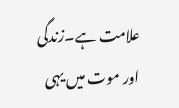علامت ہے۔زندگی اور موت میں یہی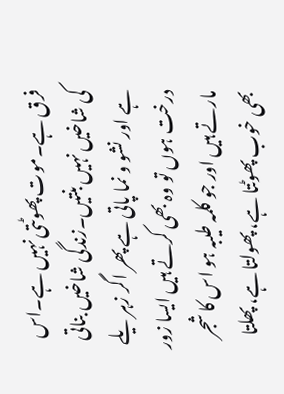فرق ہے۔موت پھوٹتی نہیں ہے۔اس کی شاخیں نہیں بنتیں۔زندگی شاخیں بناتی ہے اور نشو و نما پاتی ہے پھر اگر زہر یلے درخت ہوں تو وہ بھی کرتے ہیں ایسا زور مارتے ہیں اور جو کلمہ طیبہ ہو اس کا شجر بھی خوب پھوٹتا ہے، پھولتا ہے، پھلتا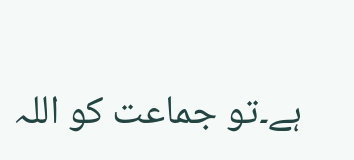ہے۔تو جماعت کو اللہ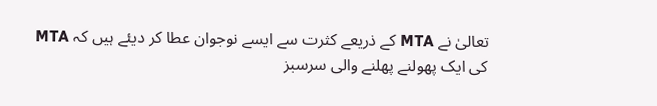تعالیٰ نے MTA کے ذریعے کثرت سے ایسے نوجوان عطا کر دیئے ہیں کہ MTA کی ایک پھولنے پھلنے والی سرسبز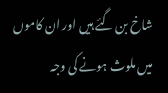شاخ بن گئے ہیں اور ان کاموں میں ملوث ہونے کی وجہ